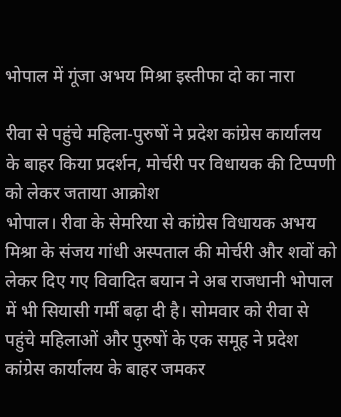भोपाल में गूंजा अभय मिश्रा इस्तीफा दो का नारा

रीवा से पहुंचे महिला-पुरुषों ने प्रदेश कांग्रेस कार्यालय के बाहर किया प्रदर्शन, मोर्चरी पर विधायक की टिप्पणी को लेकर जताया आक्रोश
भोपाल। रीवा के सेमरिया से कांग्रेस विधायक अभय मिश्रा के संजय गांधी अस्पताल की मोर्चरी और शवों को लेकर दिए गए विवादित बयान ने अब राजधानी भोपाल में भी सियासी गर्मी बढ़ा दी है। सोमवार को रीवा से पहुंचे महिलाओं और पुरुषों के एक समूह ने प्रदेश कांग्रेस कार्यालय के बाहर जमकर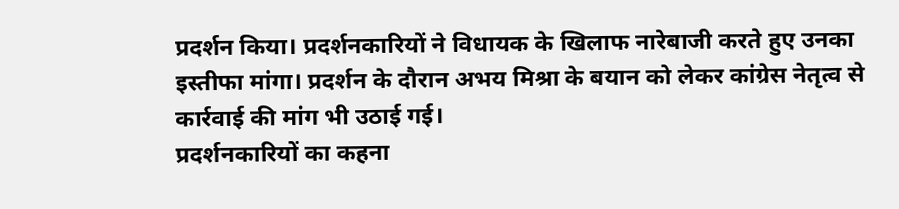प्रदर्शन किया। प्रदर्शनकारियों ने विधायक के खिलाफ नारेबाजी करते हुए उनका इस्तीफा मांगा। प्रदर्शन के दौरान अभय मिश्रा के बयान को लेकर कांग्रेस नेतृत्व से कार्रवाई की मांग भी उठाई गई।
प्रदर्शनकारियों का कहना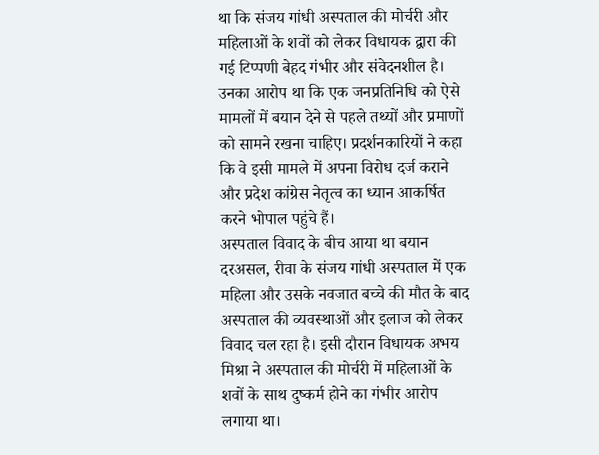था कि संजय गांधी अस्पताल की मोर्चरी और महिलाओं के शवों को लेकर विधायक द्वारा की गई टिप्पणी बेहद गंभीर और संवेदनशील है। उनका आरोप था कि एक जनप्रतिनिधि को ऐसे मामलों में बयान देने से पहले तथ्यों और प्रमाणों को सामने रखना चाहिए। प्रदर्शनकारियों ने कहा कि वे इसी मामले में अपना विरोध दर्ज कराने और प्रदेश कांग्रेस नेतृत्व का ध्यान आकर्षित करने भोपाल पहुंचे हैं।
अस्पताल विवाद के बीच आया था बयान
दरअसल, रीवा के संजय गांधी अस्पताल में एक महिला और उसके नवजात बच्चे की मौत के बाद अस्पताल की व्यवस्थाओं और इलाज को लेकर विवाद चल रहा है। इसी दौरान विधायक अभय मिश्रा ने अस्पताल की मोर्चरी में महिलाओं के शवों के साथ दुष्कर्म होने का गंभीर आरोप लगाया था।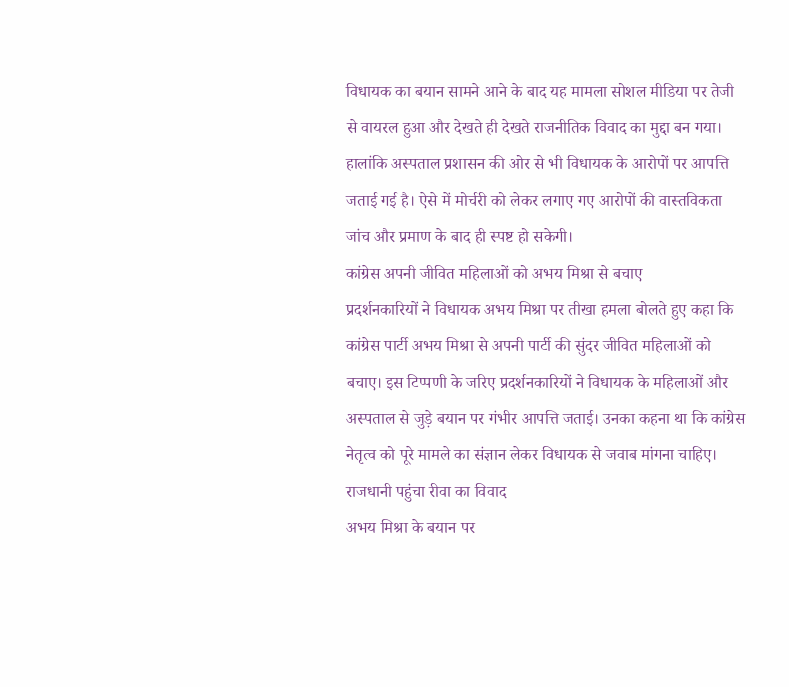विधायक का बयान सामने आने के बाद यह मामला सोशल मीडिया पर तेजी से वायरल हुआ और देखते ही देखते राजनीतिक विवाद का मुद्दा बन गया।
हालांकि अस्पताल प्रशासन की ओर से भी विधायक के आरोपों पर आपत्ति जताई गई है। ऐसे में मोर्चरी को लेकर लगाए गए आरोपों की वास्तविकता जांच और प्रमाण के बाद ही स्पष्ट हो सकेगी।
कांग्रेस अपनी जीवित महिलाओं को अभय मिश्रा से बचाए
प्रदर्शनकारियों ने विधायक अभय मिश्रा पर तीखा हमला बोलते हुए कहा कि कांग्रेस पार्टी अभय मिश्रा से अपनी पार्टी की सुंदर जीवित महिलाओं को बचाए। इस टिप्पणी के जरिए प्रदर्शनकारियों ने विधायक के महिलाओं और अस्पताल से जुड़े बयान पर गंभीर आपत्ति जताई। उनका कहना था कि कांग्रेस नेतृत्व को पूरे मामले का संज्ञान लेकर विधायक से जवाब मांगना चाहिए।
राजधानी पहुंचा रीवा का विवाद
अभय मिश्रा के बयान पर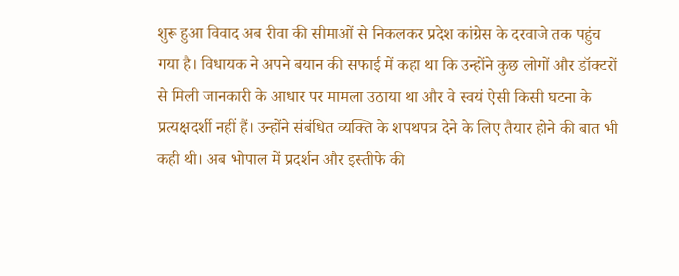शुरू हुआ विवाद अब रीवा की सीमाओं से निकलकर प्रदेश कांग्रेस के दरवाजे तक पहुंच गया है। विधायक ने अपने बयान की सफाई में कहा था कि उन्होंने कुछ लोगों और डॉक्टरों से मिली जानकारी के आधार पर मामला उठाया था और वे स्वयं ऐसी किसी घटना के प्रत्यक्षदर्शी नहीं हैं। उन्होंने संबंधित व्यक्ति के शपथपत्र देने के लिए तैयार होने की बात भी कही थी। अब भोपाल में प्रदर्शन और इस्तीफे की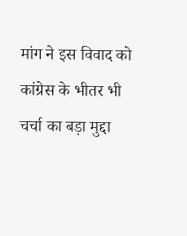मांग ने इस विवाद को कांग्रेस के भीतर भी चर्चा का बड़ा मुद्दा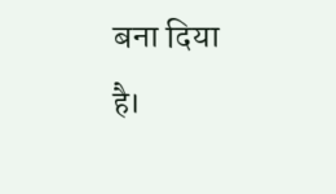बना दिया है।